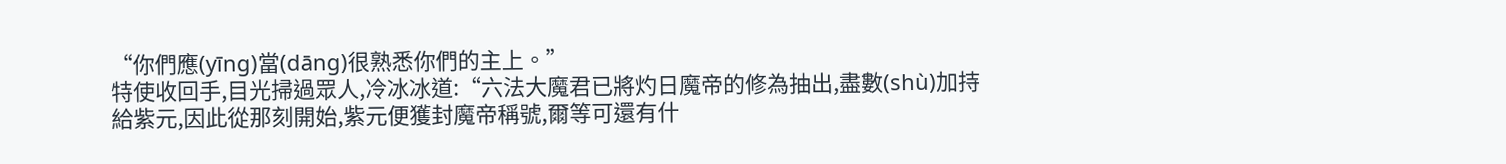“你們應(yīng)當(dāng)很熟悉你們的主上。”
特使收回手,目光掃過眾人,冷冰冰道:“六法大魔君已將灼日魔帝的修為抽出,盡數(shù)加持給紫元,因此從那刻開始,紫元便獲封魔帝稱號,爾等可還有什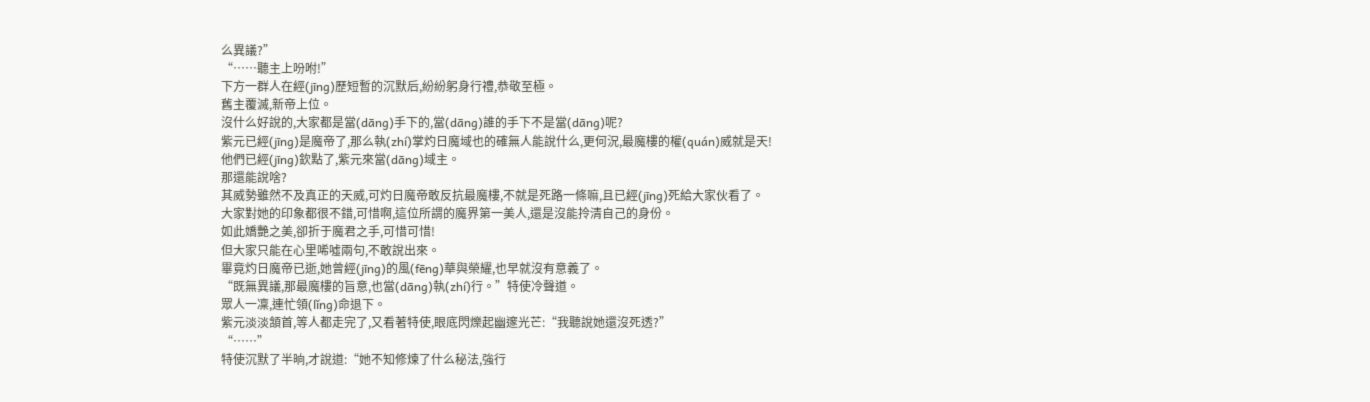么異議?”
“……聽主上吩咐!”
下方一群人在經(jīng)歷短暫的沉默后,紛紛躬身行禮,恭敬至極。
舊主覆滅,新帝上位。
沒什么好說的,大家都是當(dāng)手下的,當(dāng)誰的手下不是當(dāng)呢?
紫元已經(jīng)是魔帝了,那么執(zhí)掌灼日魔域也的確無人能說什么,更何況,最魔樓的權(quán)威就是天!
他們已經(jīng)欽點了,紫元來當(dāng)域主。
那還能說啥?
其威勢雖然不及真正的天威,可灼日魔帝敢反抗最魔樓,不就是死路一條嘛,且已經(jīng)死給大家伙看了。
大家對她的印象都很不錯,可惜啊,這位所謂的魔界第一美人,還是沒能拎清自己的身份。
如此嬌艷之美,卻折于魔君之手,可惜可惜!
但大家只能在心里唏噓兩句,不敢說出來。
畢竟灼日魔帝已逝,她曾經(jīng)的風(fēng)華與榮耀,也早就沒有意義了。
“既無異議,那最魔樓的旨意,也當(dāng)執(zhí)行。”特使冷聲道。
眾人一凜,連忙領(lǐng)命退下。
紫元淡淡頷首,等人都走完了,又看著特使,眼底閃爍起幽邃光芒:“我聽說她還沒死透?”
“……”
特使沉默了半晌,才說道:“她不知修煉了什么秘法,強行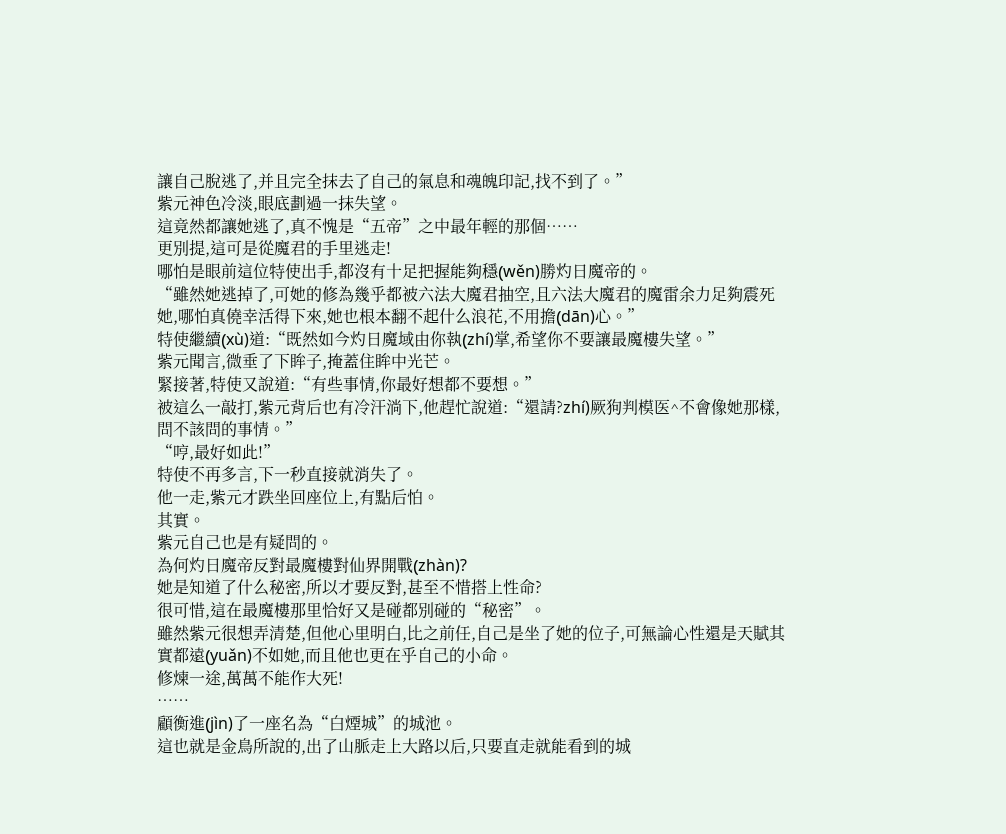讓自己脫逃了,并且完全抹去了自己的氣息和魂魄印記,找不到了。”
紫元神色冷淡,眼底劃過一抹失望。
這竟然都讓她逃了,真不愧是“五帝”之中最年輕的那個……
更別提,這可是從魔君的手里逃走!
哪怕是眼前這位特使出手,都沒有十足把握能夠穩(wěn)勝灼日魔帝的。
“雖然她逃掉了,可她的修為幾乎都被六法大魔君抽空,且六法大魔君的魔雷余力足夠震死她,哪怕真僥幸活得下來,她也根本翻不起什么浪花,不用擔(dān)心。”
特使繼續(xù)道:“既然如今灼日魔域由你執(zhí)掌,希望你不要讓最魔樓失望。”
紫元聞言,微垂了下眸子,掩蓋住眸中光芒。
緊接著,特使又說道:“有些事情,你最好想都不要想。”
被這么一敲打,紫元背后也有冷汗淌下,他趕忙說道:“還請?zhí)厥狗判模医^不會像她那樣,問不該問的事情。”
“哼,最好如此!”
特使不再多言,下一秒直接就消失了。
他一走,紫元才跌坐回座位上,有點后怕。
其實。
紫元自己也是有疑問的。
為何灼日魔帝反對最魔樓對仙界開戰(zhàn)?
她是知道了什么秘密,所以才要反對,甚至不惜搭上性命?
很可惜,這在最魔樓那里恰好又是碰都別碰的“秘密”。
雖然紫元很想弄清楚,但他心里明白,比之前任,自己是坐了她的位子,可無論心性還是天賦其實都遠(yuǎn)不如她,而且他也更在乎自己的小命。
修煉一途,萬萬不能作大死!
……
顧衡進(jìn)了一座名為“白煙城”的城池。
這也就是金鳥所說的,出了山脈走上大路以后,只要直走就能看到的城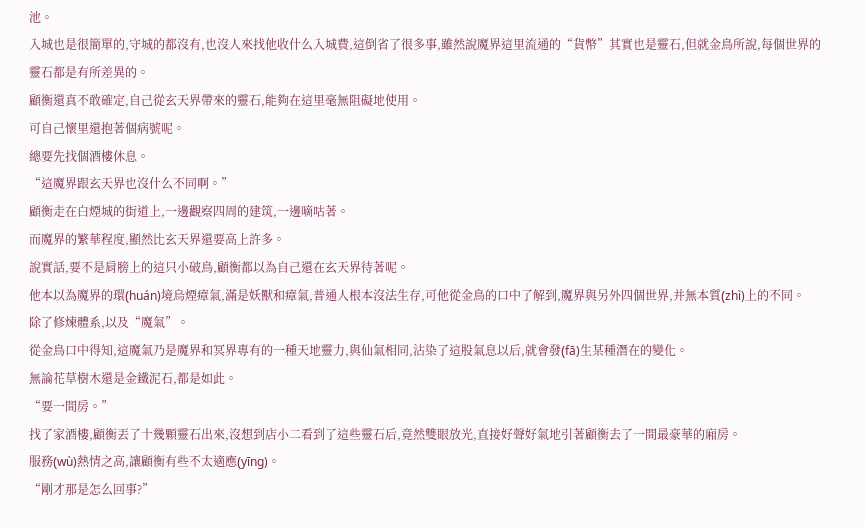池。
入城也是很簡單的,守城的都沒有,也沒人來找他收什么入城費,這倒省了很多事,雖然說魔界這里流通的“貨幣”其實也是靈石,但就金鳥所說,每個世界的靈石都是有所差異的。
顧衡還真不敢確定,自己從玄天界帶來的靈石,能夠在這里毫無阻礙地使用。
可自己懷里還抱著個病號呢。
總要先找個酒樓休息。
“這魔界跟玄天界也沒什么不同啊。”
顧衡走在白煙城的街道上,一邊觀察四周的建筑,一邊嘀咕著。
而魔界的繁華程度,顯然比玄天界還要高上許多。
說實話,要不是肩膀上的這只小破鳥,顧衡都以為自己還在玄天界待著呢。
他本以為魔界的環(huán)境烏煙瘴氣,滿是妖獸和瘴氣,普通人根本沒法生存,可他從金鳥的口中了解到,魔界與另外四個世界,并無本質(zhì)上的不同。
除了修煉體系,以及“魔氣”。
從金鳥口中得知,這魔氣乃是魔界和冥界專有的一種天地靈力,與仙氣相同,沾染了這股氣息以后,就會發(fā)生某種潛在的變化。
無論花草樹木還是金鐵泥石,都是如此。
“要一間房。”
找了家酒樓,顧衡丟了十幾顆靈石出來,沒想到店小二看到了這些靈石后,竟然雙眼放光,直接好聲好氣地引著顧衡去了一間最豪華的廂房。
服務(wù)熱情之高,讓顧衡有些不太適應(yīng)。
“剛才那是怎么回事?”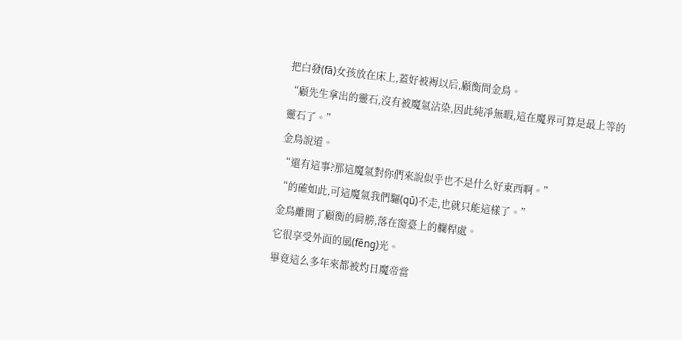把白發(fā)女孩放在床上,蓋好被褥以后,顧衡問金鳥。
“顧先生拿出的靈石,沒有被魔氣沾染,因此純凈無暇,這在魔界可算是最上等的靈石了。”
金鳥說道。
“還有這事?那這魔氣對你們來說似乎也不是什么好東西啊。”
“的確如此,可這魔氣我們驅(qū)不走,也就只能這樣了。”
金鳥離開了顧衡的肩膀,落在窗臺上的欄桿處。
它很享受外面的風(fēng)光。
畢竟這么多年來都被灼日魔帝當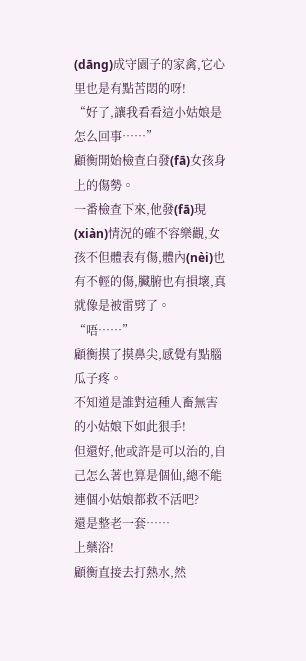(dāng)成守園子的家禽,它心里也是有點苦悶的呀!
“好了,讓我看看這小姑娘是怎么回事……”
顧衡開始檢查白發(fā)女孩身上的傷勢。
一番檢查下來,他發(fā)現(xiàn)情況的確不容樂觀,女孩不但體表有傷,體內(nèi)也有不輕的傷,臟腑也有損壞,真就像是被雷劈了。
“唔……”
顧衡摸了摸鼻尖,感覺有點腦瓜子疼。
不知道是誰對這種人畜無害的小姑娘下如此狠手!
但還好,他或許是可以治的,自己怎么著也算是個仙,總不能連個小姑娘都救不活吧?
還是整老一套……
上藥浴!
顧衡直接去打熱水,然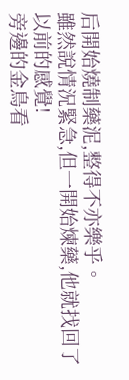后開始燒制藥泥,整得不亦樂乎。
雖然說情況緊急,但一開始煉藥,他就找回了以前的感覺!
旁邊的金鳥看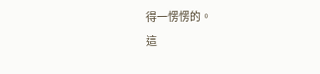得一愣愣的。
這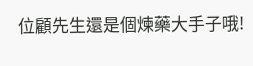位顧先生還是個煉藥大手子哦!